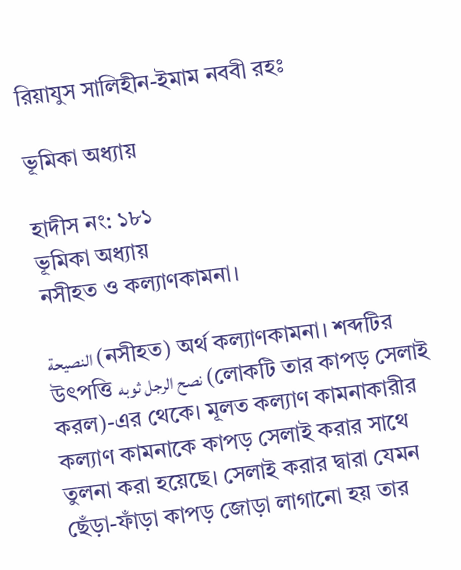রিয়াযুস সালিহীন-ইমাম নববী রহঃ

ভূমিকা অধ্যায়

হাদীস নং: ১৮১
ভূমিকা অধ্যায়
নসীহত ও কল্যাণকামনা।

النصيحة (নসীহত) অর্থ কল্যাণকামনা। শব্দটির উৎপত্তি نصح الرجل ثوبه (লোকটি তার কাপড় সেলাই করল)-এর থেকে। মূলত কল্যাণ কামনাকারীর কল্যাণ কামনাকে কাপড় সেলাই করার সাথে তুলনা করা হয়েছে। সেলাই করার দ্বারা যেমন ছেঁড়া-ফাঁড়া কাপড় জোড়া লাগানো হয় তার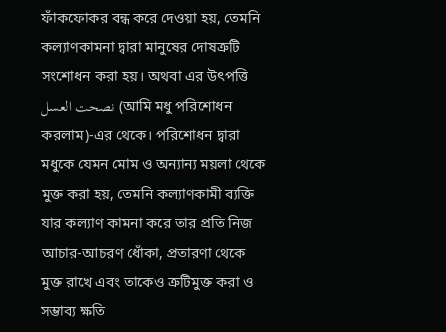ফাঁকফোকর বন্ধ করে দেওয়া হয়, তেমনি কল্যাণকামনা দ্বারা মানুষের দোষত্রুটি সংশোধন করা হয়। অথবা এর উৎপত্তি نصحت العسل (আমি মধু পরিশোধন করলাম)-এর থেকে। পরিশোধন দ্বারা মধুকে যেমন মোম ও অন্যান্য ময়লা থেকে মুক্ত করা হয়, তেমনি কল্যাণকামী ব্যক্তি যার কল্যাণ কামনা করে তার প্রতি নিজ আচার-আচরণ ধোঁকা, প্রতারণা থেকে মুক্ত রাখে এবং তাকেও ত্রুটিমুক্ত করা ও সম্ভাব্য ক্ষতি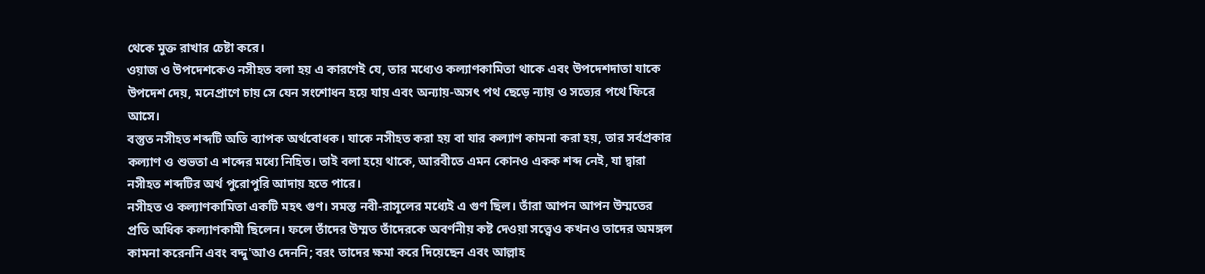থেকে মুক্ত রাখার চেষ্টা করে।
ওয়াজ ও উপদেশকেও নসীহত বলা হয় এ কারণেই যে, তার মধ্যেও কল্যাণকামিতা থাকে এবং উপদেশদাতা যাকে উপদেশ দেয়, মনেপ্রাণে চায় সে যেন সংশোধন হয়ে যায় এবং অন্যায়-অসৎ পথ ছেড়ে ন্যায় ও সত্যের পথে ফিরে আসে।
বস্তুত নসীহত শব্দটি অতি ব্যাপক অর্থবোধক। যাকে নসীহত করা হয় বা যার কল্যাণ কামনা করা হয়, তার সর্বপ্রকার কল্যাণ ও শুভতা এ শব্দের মধ্যে নিহিত। তাই বলা হয়ে থাকে, আরবীতে এমন কোনও একক শব্দ নেই, যা দ্বারা নসীহত শব্দটির অর্থ পুরোপুরি আদায় হতে পারে।
নসীহত ও কল্যাণকামিতা একটি মহৎ গুণ। সমস্ত নবী-রাসূলের মধ্যেই এ গুণ ছিল। তাঁরা আপন আপন উম্মতের প্রতি অধিক কল্যাণকামী ছিলেন। ফলে তাঁদের উম্মত তাঁদেরকে অবর্ণনীয় কষ্ট দেওয়া সত্ত্বেও কখনও তাদের অমঙ্গল কামনা করেননি এবং বদ্দু'আও দেননি; বরং তাদের ক্ষমা করে দিয়েছেন এবং আল্লাহ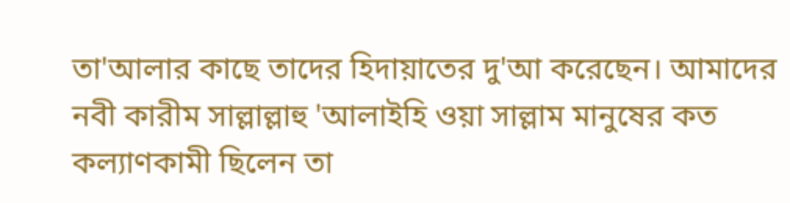তা'আলার কাছে তাদের হিদায়াতের দু'আ করেছেন। আমাদের নবী কারীম সাল্লাল্লাহু 'আলাইহি ওয়া সাল্লাম মানুষের কত কল্যাণকামী ছিলেন তা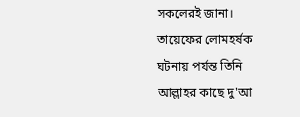সকলেরই জানা। তায়েফের লোমহর্ষক ঘটনায় পর্যন্ত তিনি আল্লাহর কাছে দু'আ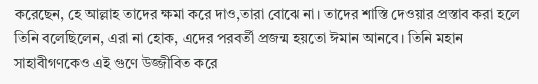করেছেন, হে আল্লাহ তাদের ক্ষমা করে দাও,তারা বোঝে না। তাদের শাস্তি দেওয়ার প্রস্তাব করা হলে তিনি বলেছিলেন, এরা না হোক, এদের পরবর্তী প্রজন্ম হয়তো ঈমান আনবে। তিনি মহান সাহাবীগণকেও এই গুণে উজ্জীবিত করে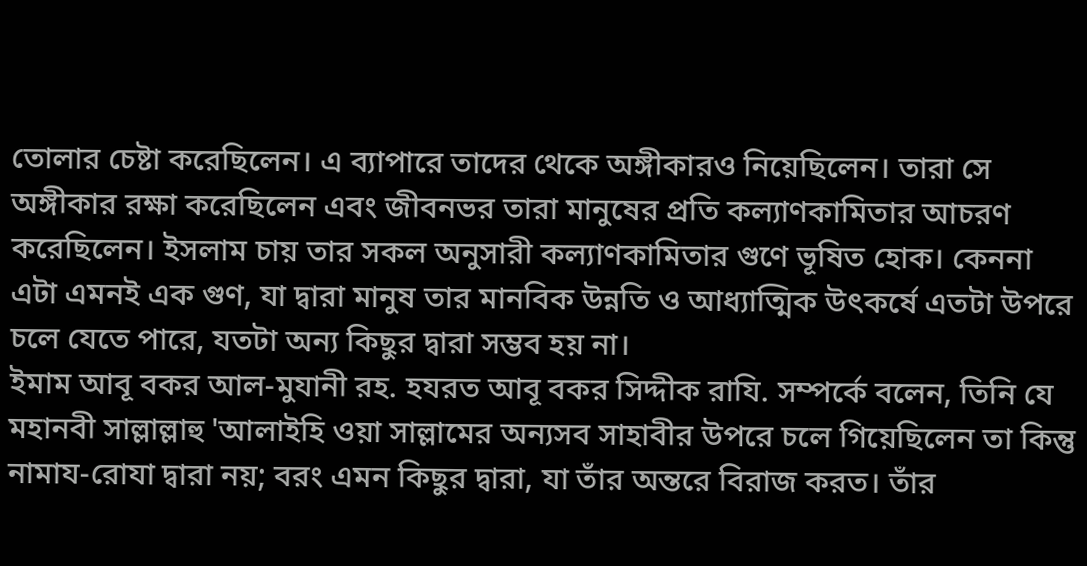তোলার চেষ্টা করেছিলেন। এ ব্যাপারে তাদের থেকে অঙ্গীকারও নিয়েছিলেন। তারা সে অঙ্গীকার রক্ষা করেছিলেন এবং জীবনভর তারা মানুষের প্রতি কল্যাণকামিতার আচরণ করেছিলেন। ইসলাম চায় তার সকল অনুসারী কল্যাণকামিতার গুণে ভূষিত হোক। কেননা এটা এমনই এক গুণ, যা দ্বারা মানুষ তার মানবিক উন্নতি ও আধ্যাত্মিক উৎকর্ষে এতটা উপরে চলে যেতে পারে, যতটা অন্য কিছুর দ্বারা সম্ভব হয় না।
ইমাম আবূ বকর আল-মুযানী রহ. হযরত আবূ বকর সিদ্দীক রাযি. সম্পর্কে বলেন, তিনি যে মহানবী সাল্লাল্লাহু 'আলাইহি ওয়া সাল্লামের অন্যসব সাহাবীর উপরে চলে গিয়েছিলেন তা কিন্তু নামায-রোযা দ্বারা নয়; বরং এমন কিছুর দ্বারা, যা তাঁর অন্তরে বিরাজ করত। তাঁর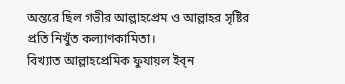অন্তরে ছিল গভীর আল্লাহপ্রেম ও আল্লাহর সৃষ্টির প্রতি নিখুঁত কল্যাণকামিতা।
বিখ্যাত আল্লাহপ্রেমিক ফুযায়ল ইব্ন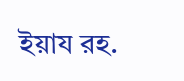ইয়ায রহ.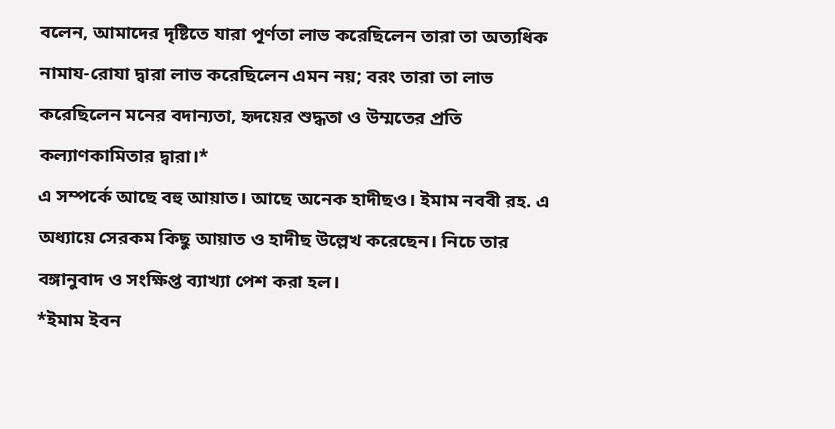বলেন, আমাদের দৃষ্টিতে যারা পূর্ণতা লাভ করেছিলেন তারা তা অত্যধিক নামায-রোযা দ্বারা লাভ করেছিলেন এমন নয়; বরং তারা তা লাভ করেছিলেন মনের বদান্যতা, হৃদয়ের শুদ্ধতা ও উম্মতের প্রতি কল্যাণকামিতার দ্বারা।*
এ সম্পর্কে আছে বহু আয়াত। আছে অনেক হাদীছও। ইমাম নববী রহ. এ অধ্যায়ে সেরকম কিছু আয়াত ও হাদীছ উল্লেখ করেছেন। নিচে তার বঙ্গানুবাদ ও সংক্ষিপ্ত ব্যাখ্যা পেশ করা হল।
*ইমাম ইবন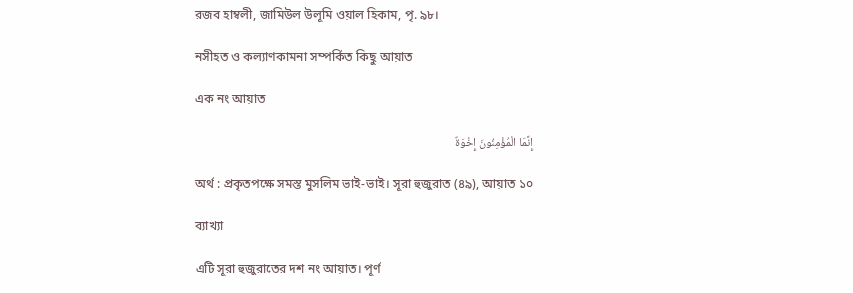রজব হাম্বলী, জামিউল উলূমি ওয়াল হিকাম, পৃ. ৯৮।

নসীহত ও কল্যাণকামনা সম্পর্কিত কিছু আয়াত

এক নং আয়াত

إِنَّمَا الْمُؤْمِنُونَ إِخْوَةٌ

অর্থ : প্রকৃতপক্ষে সমস্ত মুসলিম ভাই-ভাই। সূরা হুজুরাত (৪৯), আয়াত ১০

ব্যাখ্যা

এটি সূরা হুজুরাতের দশ নং আয়াত। পূর্ণ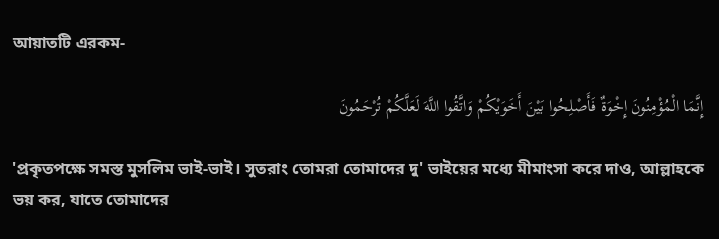আয়াতটি এরকম-

إِنَّمَا الْمُؤْمِنُونَ إِخْوَةٌ فَأَصْلِحُوا بَيْنَ أَخَوَيْكُمْ وَاتَّقُوا اللَّهَ لَعَلَّكُمْ تُرْحَمُونَ

'প্রকৃতপক্ষে সমস্ত মুসলিম ভাই-ভাই। সুতরাং তোমরা তোমাদের দু' ভাইয়ের মধ্যে মীমাংসা করে দাও, আল্লাহকে ভয় কর, যাতে তোমাদের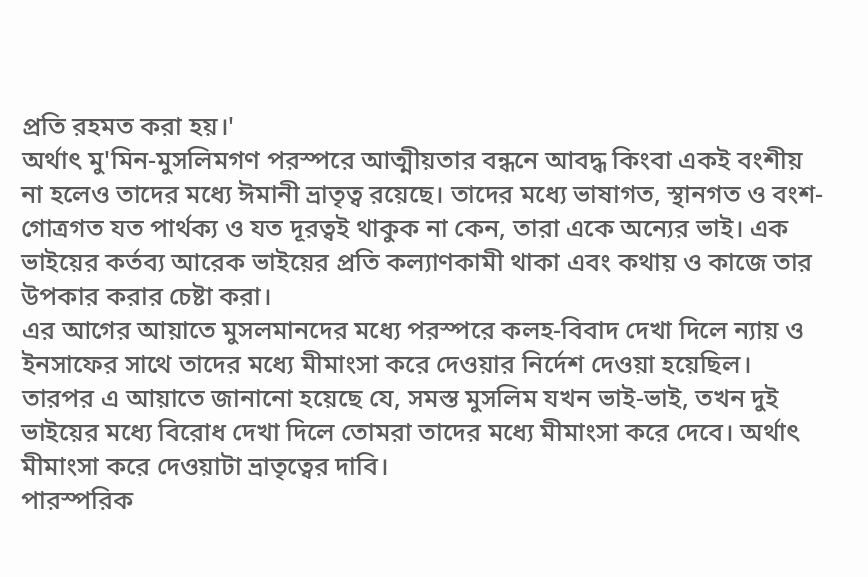প্রতি রহমত করা হয়।'
অর্থাৎ মু'মিন-মুসলিমগণ পরস্পরে আত্মীয়তার বন্ধনে আবদ্ধ কিংবা একই বংশীয় না হলেও তাদের মধ্যে ঈমানী ভ্রাতৃত্ব রয়েছে। তাদের মধ্যে ভাষাগত, স্থানগত ও বংশ- গোত্রগত যত পার্থক্য ও যত দূরত্বই থাকুক না কেন, তারা একে অন্যের ভাই। এক ভাইয়ের কর্তব্য আরেক ভাইয়ের প্রতি কল্যাণকামী থাকা এবং কথায় ও কাজে তার উপকার করার চেষ্টা করা।
এর আগের আয়াতে মুসলমানদের মধ্যে পরস্পরে কলহ-বিবাদ দেখা দিলে ন্যায় ও ইনসাফের সাথে তাদের মধ্যে মীমাংসা করে দেওয়ার নির্দেশ দেওয়া হয়েছিল। তারপর এ আয়াতে জানানো হয়েছে যে, সমস্ত মুসলিম যখন ভাই-ভাই, তখন দুই ভাইয়ের মধ্যে বিরোধ দেখা দিলে তোমরা তাদের মধ্যে মীমাংসা করে দেবে। অর্থাৎ মীমাংসা করে দেওয়াটা ভ্রাতৃত্বের দাবি।
পারস্পরিক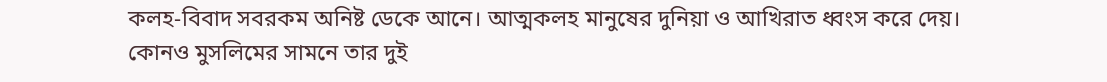কলহ-বিবাদ সবরকম অনিষ্ট ডেকে আনে। আত্মকলহ মানুষের দুনিয়া ও আখিরাত ধ্বংস করে দেয়। কোনও মুসলিমের সামনে তার দুই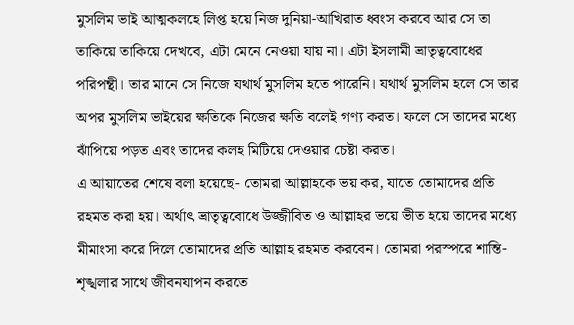মুসলিম ভাই আত্মকলহে লিপ্ত হয়ে নিজ দুনিয়া-আখিরাত ধ্বংস করবে আর সে তা তাকিয়ে তাকিয়ে দেখবে, এটা মেনে নেওয়া যায় না। এটা ইসলামী ভ্রাতৃত্ববোধের পরিপন্থী। তার মানে সে নিজে যথার্থ মুসলিম হতে পারেনি। যথার্থ মুসলিম হলে সে তার অপর মুসলিম ভাইয়ের ক্ষতিকে নিজের ক্ষতি বলেই গণ্য করত। ফলে সে তাদের মধ্যে ঝাঁপিয়ে পড়ত এবং তাদের কলহ মিটিয়ে দেওয়ার চেষ্টা করত।
এ আয়াতের শেষে বলা হয়েছে- তোমরা আল্লাহকে ভয় কর, যাতে তোমাদের প্রতি রহমত করা হয়। অর্থাৎ ভ্রাতৃত্ববোধে উজ্জীবিত ও আল্লাহর ভয়ে ভীত হয়ে তাদের মধ্যে মীমাংসা করে দিলে তোমাদের প্রতি আল্লাহ রহমত করবেন। তোমরা পরস্পরে শান্তি- শৃঙ্খলার সাথে জীবনযাপন করতে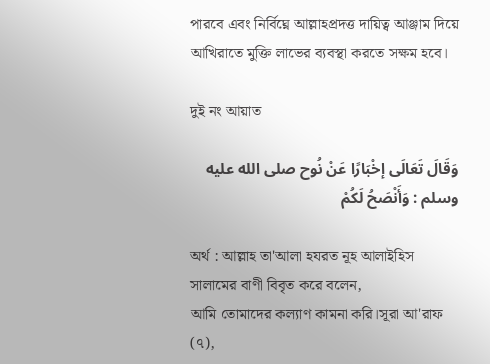পারবে এবং নির্বিঘ্নে আল্লাহপ্রদত্ত দায়িত্ব আঞ্জাম দিয়ে আখিরাতে মুক্তি লাভের ব্যবস্থা করতে সক্ষম হবে।

দুই নং আয়াত

وَقَالَ تَعَالَى إخْبَارًا عَنْ نُوح صلى الله عليه وسلم : وَأَنْصَحُ لَكُمْ

অর্থ : আল্লাহ তা'আলা হযরত নূহ আলাইহিস সালামের বাণী বিবৃত করে বলেন,
আমি তোমাদের কল্যাণ কামনা করি।সূরা আ'রাফ (৭),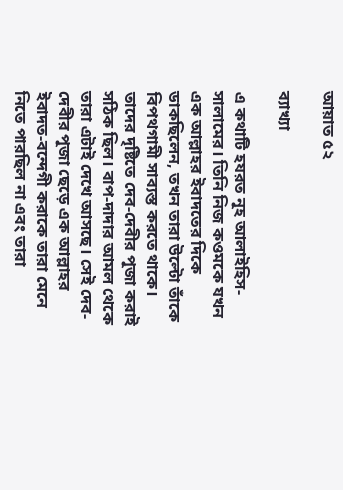আয়াত ৫২

ব্যাখ্যা

এ কথাটি হযরত নূহ আলাইহিস-সালামের। তিনি নিজ কওমকে যখন এক আল্লাহর ইবাদতের দিকে ডাকছিলেন, তখন তারা উল্টো তাঁকে বিপথগামী সাব্যস্ত করতে থাকে। তাদের দৃষ্টিতে দেব-দেবীর পূজা করাই সঠিক ছিল। বাপ-দাদার আমল থেকে তারা এটাই দেখে আসছে। সেই দেব-দেবীর পূজা ছেড়ে এক আল্লাহর ইবাদত-বন্দেগী করাকে তারা মেনে নিতে পারছিল না এবং তারা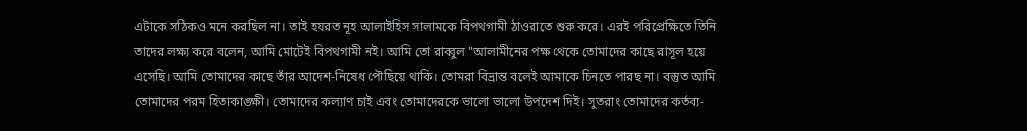এটাকে সঠিকও মনে করছিল না। তাই হযরত নূহ আলাইহিস সালামকে বিপথগামী ঠাওরাতে শুরু করে। এরই পরিপ্রেক্ষিতে তিনি তাদের লক্ষ্য করে বলেন, আমি মোটেই বিপথগামী নই। আমি তো রাব্বুল "আলামীনের পক্ষ থেকে তোমাদের কাছে রাসূল হয়ে এসেছি। আমি তোমাদের কাছে তাঁর আদেশ-নিষেধ পৌছিয়ে থাকি। তোমরা বিভ্রান্ত বলেই আমাকে চিনতে পারছ না। বস্তুত আমি তোমাদের পরম হিতাকাঙ্ক্ষী। তোমাদের কল্যাণ চাই এবং তোমাদেরকে ভালো ভালো উপদেশ দিই। সুতরাং তোমাদের কর্তব্য-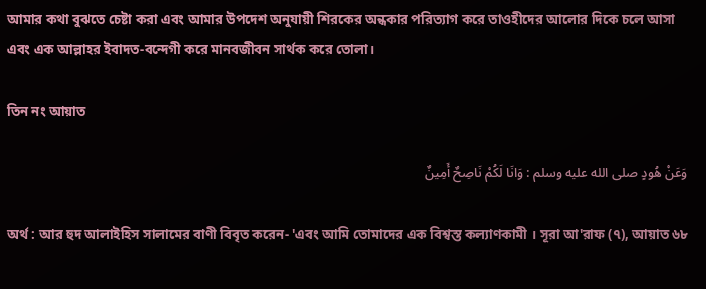আমার কথা বুঝতে চেষ্টা করা এবং আমার উপদেশ অনুযায়ী শিরকের অন্ধকার পরিত্যাগ করে তাওহীদের আলোর দিকে চলে আসা এবং এক আল্লাহর ইবাদত-বন্দেগী করে মানবজীবন সার্থক করে তোলা।

তিন নং আয়াত

وَعَنْ هُودٍ صلى الله عليه وسلم : وَانَا لَكُمْ نَاصِحٌ أَمِينٌ

অর্থ : আর হুদ আলাইহিস সালামের বাণী বিবৃত করেন- 'এবং আমি তোমাদের এক বিশ্বস্ত কল্যাণকামী । সূরা আ'রাফ (৭), আয়াত ৬৮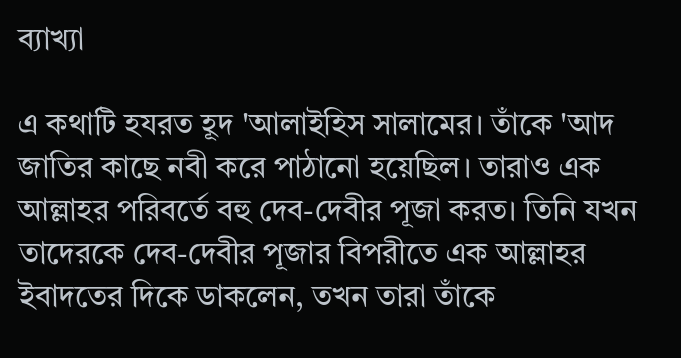ব্যাখ্যা

এ কথাটি হযরত হূদ 'আলাইহিস সালামের। তাঁকে 'আদ জাতির কাছে নবী করে পাঠানো হয়েছিল। তারাও এক আল্লাহর পরিবর্তে বহু দেব-দেবীর পূজা করত। তিনি যখন তাদেরকে দেব-দেবীর পূজার বিপরীতে এক আল্লাহর ইবাদতের দিকে ডাকলেন, তখন তারা তাঁকে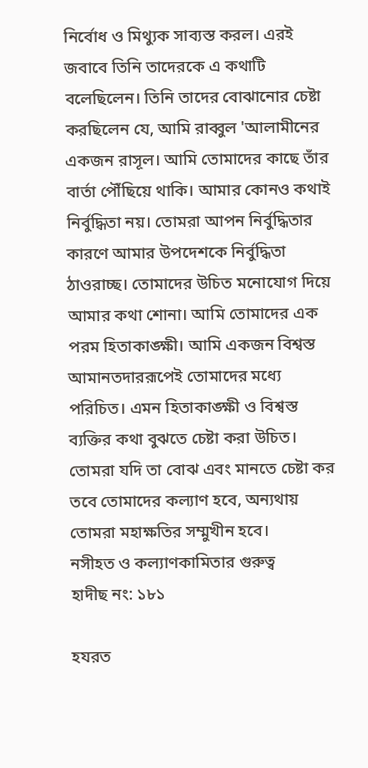নির্বোধ ও মিথ্যুক সাব্যস্ত করল। এরই জবাবে তিনি তাদেরকে এ কথাটি বলেছিলেন। তিনি তাদের বোঝানোর চেষ্টা করছিলেন যে, আমি রাব্বুল 'আলামীনের একজন রাসূল। আমি তোমাদের কাছে তাঁর বার্তা পৌঁছিয়ে থাকি। আমার কোনও কথাই নির্বুদ্ধিতা নয়। তোমরা আপন নির্বুদ্ধিতার কারণে আমার উপদেশকে নির্বুদ্ধিতা ঠাওরাচ্ছ। তোমাদের উচিত মনোযোগ দিয়ে আমার কথা শোনা। আমি তোমাদের এক পরম হিতাকাঙ্ক্ষী। আমি একজন বিশ্বস্ত আমানতদাররূপেই তোমাদের মধ্যে পরিচিত। এমন হিতাকাঙ্ক্ষী ও বিশ্বস্ত ব্যক্তির কথা বুঝতে চেষ্টা করা উচিত। তোমরা যদি তা বোঝ এবং মানতে চেষ্টা কর তবে তোমাদের কল্যাণ হবে, অন্যথায় তোমরা মহাক্ষতির সম্মুখীন হবে।
নসীহত ও কল্যাণকামিতার গুরুত্ব
হাদীছ নং: ১৮১

হযরত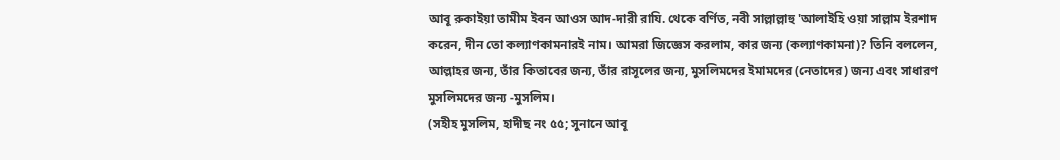আবূ রুকাইয়া তামীম ইবন আওস আদ-দারী রাযি. থেকে বর্ণিত, নবী সাল্লাল্লাহু 'আলাইহি ওয়া সাল্লাম ইরশাদ করেন, দীন তো কল্যাণকামনারই নাম। আমরা জিজ্ঞেস করলাম, কার জন্য (কল্যাণকামনা)? তিনি বললেন, আল্লাহর জন্য, তাঁর কিতাবের জন্য, তাঁর রাসূলের জন্য, মুসলিমদের ইমামদের (নেতাদের) জন্য এবং সাধারণ মুসলিমদের জন্য -মুসলিম।
(সহীহ মুসলিম, হাদীছ নং ৫৫; সুনানে আবূ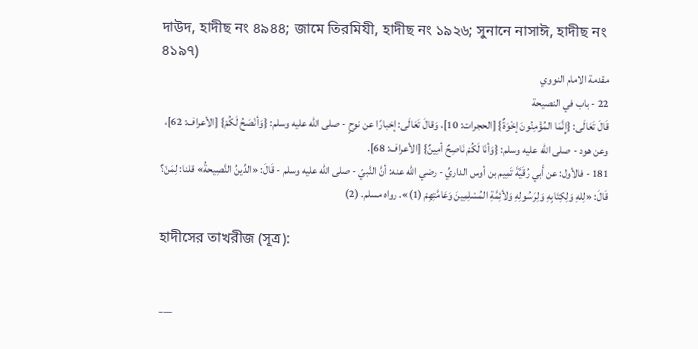দাউদ, হাদীছ নং ৪৯৪৪; জামে তিরমিযী, হাদীছ নং ১৯২৬; সুনানে নাসাঈ, হাদীছ নং ৪১৯৭)
مقدمة الامام النووي
22 - باب في النصيحة
قَالَ تَعَالَى: {إِنَّمَا المُؤْمِنُونَ إخْوَةٌ} [الحجرات: 10]، وَقالَ تَعَالَى: إخبارًا عن نوحٍ - صلى الله عليه وسلم: {وَأنْصَحُ لَكُمْ} [الأعراف: 62]، وعن هود - صلى الله عليه وسلم: {وَأنَا لَكُمْ نَاصِحٌ أمِينٌ} [الأعراف: 68].
181 - فالأول: عن أَبي رُقَيَّةَ تَمِيم بن أوس الداريِّ - رضي الله عنه: أنَّ النَّبيّ - صلى الله عليه وسلم - قَالَ: «الدِّينُ النَّصِيحةُ» قلنا: لِمَنْ؟ قَالَ: «لِلهِ وَلِكِتَابِهِ وَلِرَسُولِهِ وَلأئِمَّةِ المُسْلِمِينَ وَعَامَّتِهِمْ (1)». رواه مسلم. (2)

হাদীসের তাখরীজ (সূত্র):


___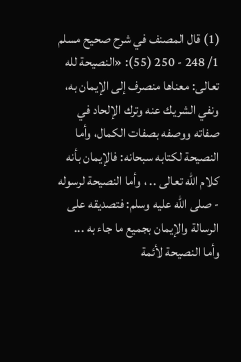(1) قال المصنف في شرح صحيح مسلم 1/ 248 - 250 (55): «النصيحة لله تعالى: معناها منصرف إلى الإيمان به، ونفي الشريك عنه وترك الإلحاد في صفاته ووصفه بصفات الكمال، وأما النصيحة لكتابه سبحانه: فالإيمان بأنه كلام الله تعالى .. ، وأما النصيحة لرسوله - صلى الله عليه وسلم: فتصديقه على الرسالة والإيمان بجميع ما جاء به ... وأما النصيحة لأئمة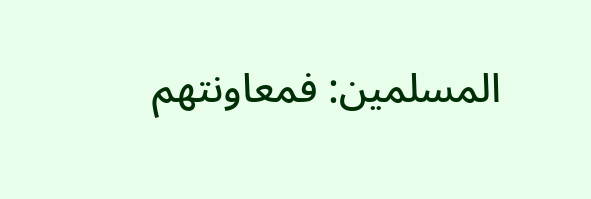المسلمين: فمعاونتهم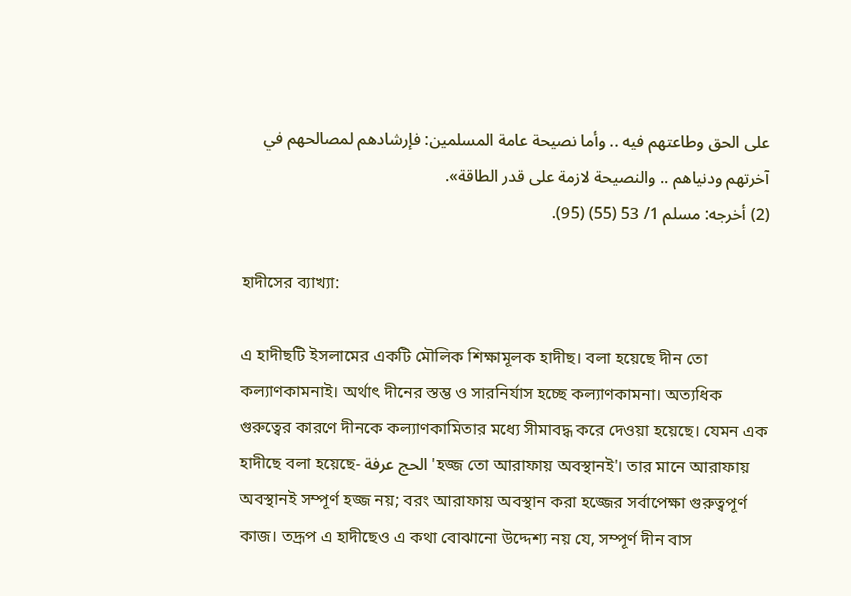على الحق وطاعتهم فيه .. وأما نصيحة عامة المسلمين: فإرشادهم لمصالحهم في آخرتهم ودنياهم .. والنصيحة لازمة على قدر الطاقة».
(2) أخرجه: مسلم 1/ 53 (55) (95).

হাদীসের ব্যাখ্যা:

এ হাদীছটি ইসলামের একটি মৌলিক শিক্ষামূলক হাদীছ। বলা হয়েছে দীন তো কল্যাণকামনাই। অর্থাৎ দীনের স্তম্ভ ও সারনির্যাস হচ্ছে কল্যাণকামনা। অত্যধিক গুরুত্বের কারণে দীনকে কল্যাণকামিতার মধ্যে সীমাবদ্ধ করে দেওয়া হয়েছে। যেমন এক হাদীছে বলা হয়েছে- الحج عرفة 'হজ্জ তো আরাফায় অবস্থানই'। তার মানে আরাফায় অবস্থানই সম্পূর্ণ হজ্জ নয়; বরং আরাফায় অবস্থান করা হজ্জের সর্বাপেক্ষা গুরুত্বপূর্ণ কাজ। তদ্রূপ এ হাদীছেও এ কথা বোঝানো উদ্দেশ্য নয় যে, সম্পূর্ণ দীন বাস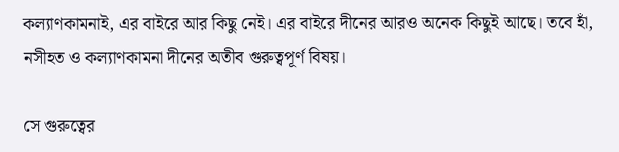কল্যাণকামনাই, এর বাইরে আর কিছু নেই। এর বাইরে দীনের আরও অনেক কিছুই আছে। তবে হাঁ, নসীহত ও কল্যাণকামনা দীনের অতীব গুরুত্বপূর্ণ বিষয়।

সে গুরুত্বের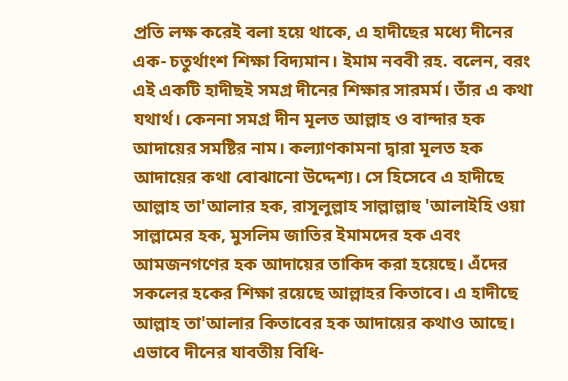প্রতি লক্ষ করেই বলা হয়ে থাকে, এ হাদীছের মধ্যে দীনের এক- চতুর্থাংশ শিক্ষা বিদ্যমান। ইমাম নববী রহ. বলেন, বরং এই একটি হাদীছই সমগ্র দীনের শিক্ষার সারমর্ম। তাঁর এ কথা যথার্থ। কেননা সমগ্র দীন মূলত আল্লাহ ও বান্দার হক আদায়ের সমষ্টির নাম। কল্যাণকামনা দ্বারা মূলত হক আদায়ের কথা বোঝানো উদ্দেশ্য। সে হিসেবে এ হাদীছে আল্লাহ তা'আলার হক, রাসূলুল্লাহ সাল্লাল্লাহু 'আলাইহি ওয়া সাল্লামের হক, মুসলিম জাতির ইমামদের হক এবং আমজনগণের হক আদায়ের তাকিদ করা হয়েছে। এঁদের সকলের হকের শিক্ষা রয়েছে আল্লাহর কিতাবে। এ হাদীছে আল্লাহ তা'আলার কিতাবের হক আদায়ের কথাও আছে। এভাবে দীনের যাবতীয় বিধি-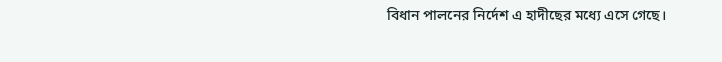বিধান পালনের নির্দেশ এ হাদীছের মধ্যে এসে গেছে।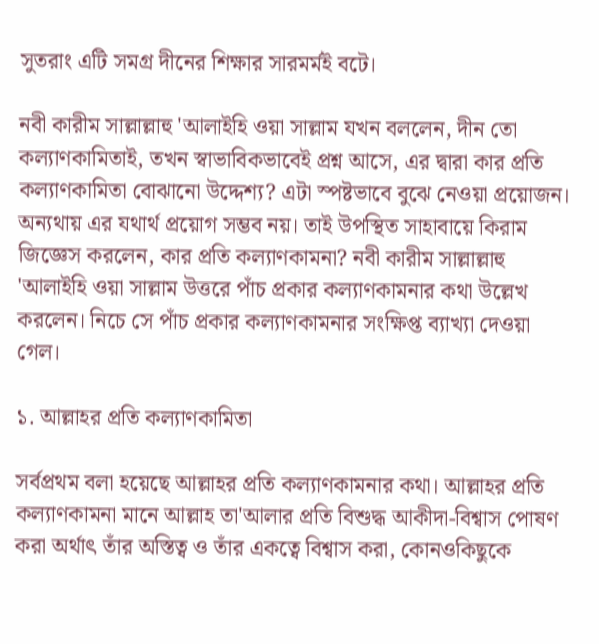সুতরাং এটি সমগ্র দীনের শিক্ষার সারমর্মই বটে।

নবী কারীম সাল্লাল্লাহু 'আলাইহি ওয়া সাল্লাম যখন বললেন, দীন তো কল্যাণকামিতাই, তখন স্বাভাবিকভাবেই প্রশ্ন আসে, এর দ্বারা কার প্রতি কল্যাণকামিতা বোঝানো উদ্দেশ্য? এটা স্পষ্টভাবে বুঝে নেওয়া প্রয়োজন। অন্যথায় এর যথার্থ প্রয়োগ সম্ভব নয়। তাই উপস্থিত সাহাবায়ে কিরাম জিজ্ঞেস করলেন, কার প্রতি কল্যাণকামনা? নবী কারীম সাল্লাল্লাহু 'আলাইহি ওয়া সাল্লাম উত্তরে পাঁচ প্রকার কল্যাণকামনার কথা উল্লেখ করলেন। নিচে সে পাঁচ প্রকার কল্যাণকামনার সংক্ষিপ্ত ব্যাখ্যা দেওয়া গেল।

১. আল্লাহর প্রতি কল্যাণকামিতা

সর্বপ্রথম বলা হয়েছে আল্লাহর প্রতি কল্যাণকামনার কথা। আল্লাহর প্রতি কল্যাণকামনা মানে আল্লাহ তা'আলার প্রতি বিশুদ্ধ আকীদা-বিশ্বাস পোষণ করা অর্থাৎ তাঁর অস্তিত্ব ও তাঁর একত্বে বিশ্বাস করা, কোনওকিছুকে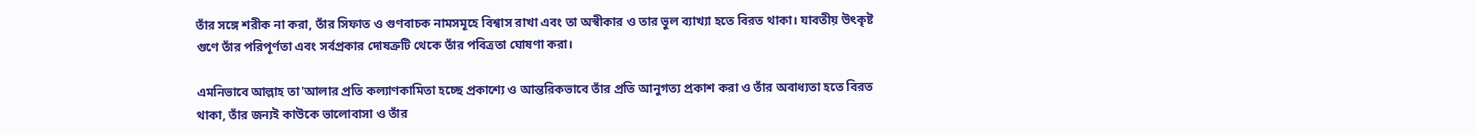তাঁর সঙ্গে শরীক না করা, তাঁর সিফাত ও গুণবাচক নামসমূহে বিশ্বাস রাখা এবং তা অস্বীকার ও তার ভুল ব্যাখ্যা হতে বিরত থাকা। যাবতীয় উৎকৃষ্ট গুণে তাঁর পরিপূর্ণতা এবং সর্বপ্রকার দোষত্রুটি থেকে তাঁর পবিত্রতা ঘোষণা করা।

এমনিভাবে আল্লাহ তা'আলার প্রতি কল্যাণকামিতা হচ্ছে প্রকাশ্যে ও আন্তরিকভাবে তাঁর প্রতি আনুগত্য প্রকাশ করা ও তাঁর অবাধ্যতা হতে বিরত থাকা, তাঁর জন্যই কাউকে ভালোবাসা ও তাঁর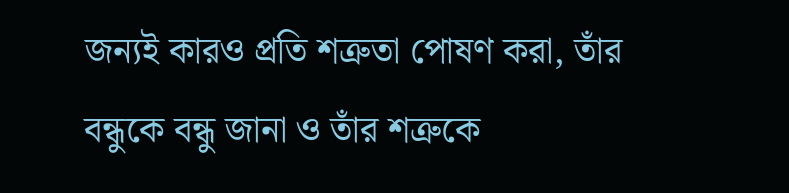জন্যই কারও প্রতি শত্রুতা পোষণ করা, তাঁর বন্ধুকে বন্ধু জানা ও তাঁর শত্রুকে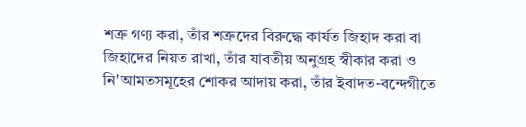শত্রু গণ্য করা, তাঁর শত্রুদের বিরুদ্ধে কার্যত জিহাদ করা বা জিহাদের নিয়ত রাখা, তাঁর যাবতীয় অনুগ্রহ স্বীকার করা ও নি'আমতসমূহের শোকর আদায় করা, তাঁর ইবাদত-বন্দেগীতে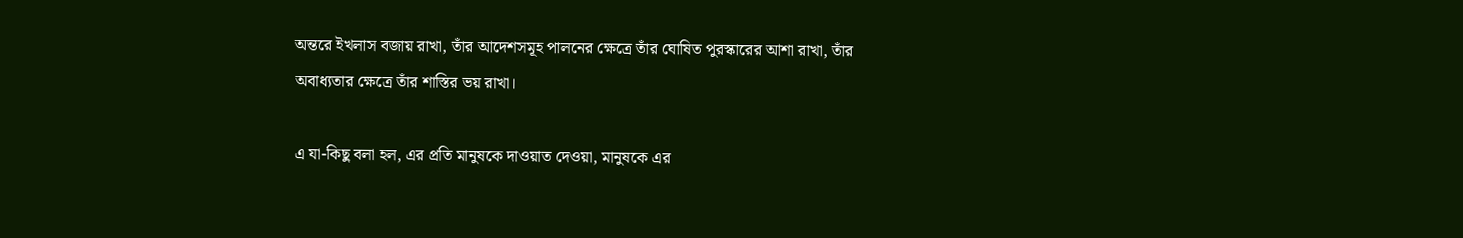অন্তরে ইখলাস বজায় রাখা, তাঁর আদেশসমূহ পালনের ক্ষেত্রে তাঁর ঘোষিত পুরস্কারের আশা রাখা, তাঁর অবাধ্যতার ক্ষেত্রে তাঁর শাস্তির ভয় রাখা।

এ যা-কিছু বলা হল, এর প্রতি মানুষকে দাওয়াত দেওয়া, মানুষকে এর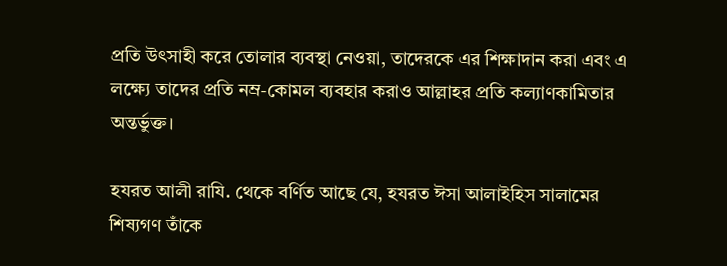প্রতি উৎসাহী করে তোলার ব্যবস্থা নেওয়া, তাদেরকে এর শিক্ষাদান করা এবং এ লক্ষ্যে তাদের প্রতি নম্র-কোমল ব্যবহার করাও আল্লাহর প্রতি কল্যাণকামিতার অন্তর্ভুক্ত।

হযরত আলী রাযি. থেকে বর্ণিত আছে যে, হযরত ঈসা আলাইহিস সালামের শিষ্যগণ তাঁকে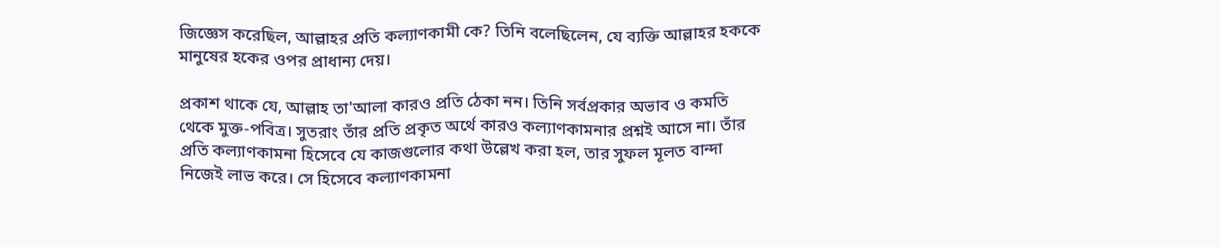জিজ্ঞেস করেছিল, আল্লাহর প্রতি কল্যাণকামী কে? তিনি বলেছিলেন, যে ব্যক্তি আল্লাহর হককে মানুষের হকের ওপর প্রাধান্য দেয়।

প্রকাশ থাকে যে, আল্লাহ তা'আলা কারও প্রতি ঠেকা নন। তিনি সর্বপ্রকার অভাব ও কমতি থেকে মুক্ত-পবিত্র। সুতরাং তাঁর প্রতি প্রকৃত অর্থে কারও কল্যাণকামনার প্রশ্নই আসে না। তাঁর প্রতি কল্যাণকামনা হিসেবে যে কাজগুলোর কথা উল্লেখ করা হল, তার সুফল মূলত বান্দা নিজেই লাভ করে। সে হিসেবে কল্যাণকামনা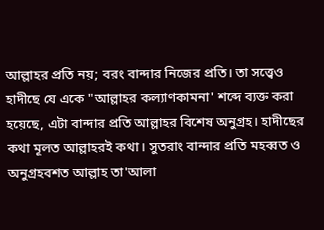আল্লাহর প্রতি নয়; বরং বান্দার নিজের প্রতি। তা সত্ত্বেও হাদীছে যে একে "আল্লাহর কল্যাণকামনা' শব্দে ব্যক্ত করা হয়েছে, এটা বান্দার প্রতি আল্লাহর বিশেষ অনুগ্রহ। হাদীছের কথা মূলত আল্লাহরই কথা। সুতরাং বান্দার প্রতি মহব্বত ও অনুগ্রহবশত আল্লাহ তা'আলা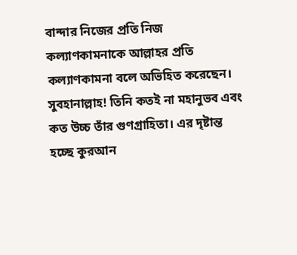বান্দার নিজের প্রতি নিজ কল্যাণকামনাকে আল্লাহর প্রতি কল্যাণকামনা বলে অভিহিত করেছেন। সুবহানাল্লাহ! তিনি কতই না মহানুভব এবং কত উচ্চ তাঁর গুণগ্রাহিতা। এর দৃষ্টান্ত হচ্ছে কুরআন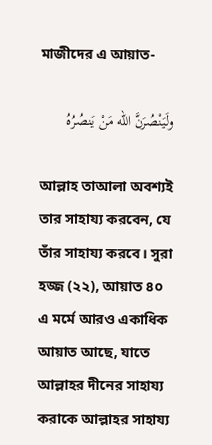মাজীদের এ আয়াত-

ولَيَنْصُرَنَّ الله مَنْ يَنصُرُهُ

আল্লাহ তাআলা অবশ্যই তার সাহায্য করবেন, যে তাঁর সাহায্য করবে। সুরা হজ্জ (২২), আয়াত ৪০
এ মর্মে আরও একাধিক আয়াত আছে, যাতে আল্লাহর দীনের সাহায্য করাকে আল্লাহর সাহায্য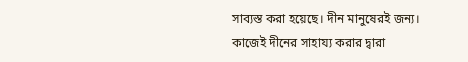সাব্যস্ত করা হয়েছে। দীন মানুষেরই জন্য। কাজেই দীনের সাহায্য করার দ্বারা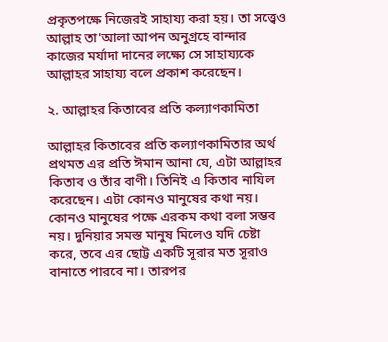প্রকৃতপক্ষে নিজেরই সাহায্য করা হয়। তা সত্ত্বেও আল্লাহ তা'আলা আপন অনুগ্রহে বান্দার কাজের মর্যাদা দানের লক্ষ্যে সে সাহায্যকে আল্লাহর সাহায্য বলে প্রকাশ করেছেন।

২. আল্লাহর কিতাবের প্রতি কল্যাণকামিতা

আল্লাহর কিতাবের প্রতি কল্যাণকামিতার অর্থ প্রথমত এর প্রতি ঈমান আনা যে, এটা আল্লাহর কিতাব ও তাঁর বাণী। তিনিই এ কিতাব নাযিল করেছেন। এটা কোনও মানুষের কথা নয়। কোনও মানুষের পক্ষে এরকম কথা বলা সম্ভব নয়। দুনিয়ার সমস্ত মানুষ মিলেও যদি চেষ্টা করে, তবে এর ছোট্ট একটি সূরার মত সূরাও বানাতে পারবে না। তারপর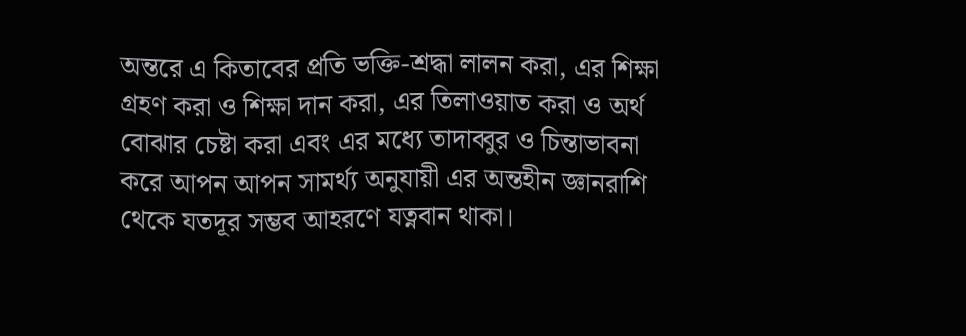অন্তরে এ কিতাবের প্রতি ভক্তি-শ্রদ্ধা লালন করা, এর শিক্ষা গ্রহণ করা ও শিক্ষা দান করা, এর তিলাওয়াত করা ও অর্থ বোঝার চেষ্টা করা এবং এর মধ্যে তাদাব্বুর ও চিন্তাভাবনা করে আপন আপন সামর্থ্য অনুযায়ী এর অন্তহীন জ্ঞানরাশি থেকে যতদূর সম্ভব আহরণে যত্নবান থাকা।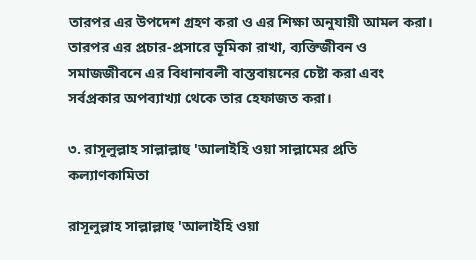তারপর এর উপদেশ গ্রহণ করা ও এর শিক্ষা অনুযায়ী আমল করা। তারপর এর প্রচার-প্রসারে ভূমিকা রাখা, ব্যক্তিজীবন ও সমাজজীবনে এর বিধানাবলী বাস্তবায়নের চেষ্টা করা এবং সর্বপ্রকার অপব্যাখ্যা থেকে তার হেফাজত করা।

৩. রাসূলুল্লাহ সাল্লাল্লাহু 'আলাইহি ওয়া সাল্লামের প্রতি কল্যাণকামিতা

রাসূলুল্লাহ সাল্লাল্লাহু 'আলাইহি ওয়া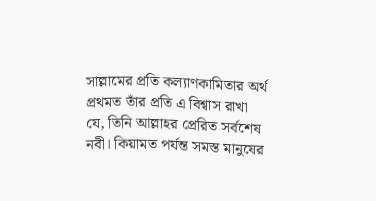সাল্লামের প্রতি কল্যাণকামিতার অর্থ প্রথমত তাঁর প্রতি এ বিশ্বাস রাখা যে, তিনি আল্লাহর প্রেরিত সর্বশেষ নবী। কিয়ামত পর্যন্ত সমস্ত মানুষের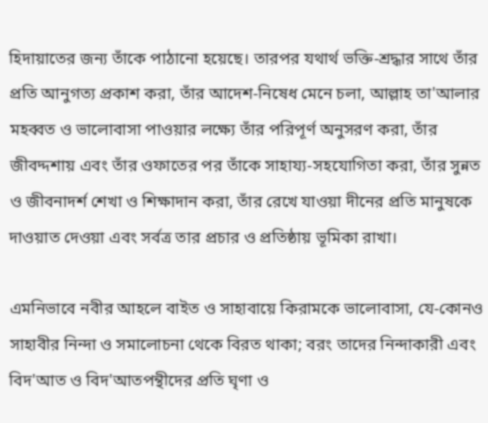হিদায়াতের জন্য তাঁকে পাঠানো হয়েছে। তারপর যথার্থ ভক্তি-শ্রদ্ধার সাথে তাঁর প্রতি আনুগত্য প্রকাশ করা, তাঁর আদেশ-নিষেধ মেনে চলা, আল্লাহ তা'আলার মহব্বত ও ভালোবাসা পাওয়ার লক্ষ্যে তাঁর পরিপূর্ণ অনুসরণ করা, তাঁর জীবদ্দশায় এবং তাঁর ওফাতের পর তাঁকে সাহায্য-সহযোগিতা করা, তাঁর সুন্নত ও জীবনাদর্শ শেখা ও শিক্ষাদান করা, তাঁর রেখে যাওয়া দীনের প্রতি মানুষকে দাওয়াত দেওয়া এবং সর্বত্র তার প্রচার ও প্রতিষ্ঠায় ভূমিকা রাখা।

এমনিভাবে নবীর আহলে বাইত ও সাহাবায়ে কিরামকে ভালোবাসা, যে-কোনও সাহাবীর নিন্দা ও সমালোচনা থেকে বিরত থাকা; বরং তাদের নিন্দাকারী এবং বিদ'আত ও বিদ'আতপন্থীদের প্রতি ঘৃণা ও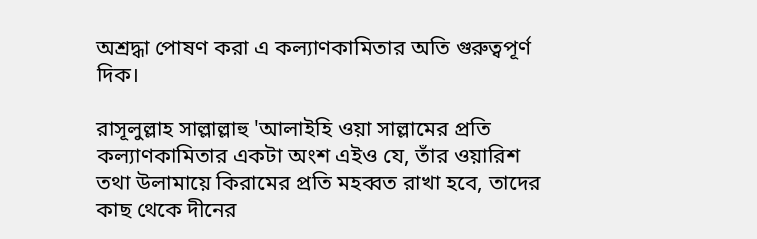অশ্রদ্ধা পোষণ করা এ কল্যাণকামিতার অতি গুরুত্বপূর্ণ দিক।

রাসূলুল্লাহ সাল্লাল্লাহু 'আলাইহি ওয়া সাল্লামের প্রতি কল্যাণকামিতার একটা অংশ এইও যে, তাঁর ওয়ারিশ তথা উলামায়ে কিরামের প্রতি মহব্বত রাখা হবে, তাদের কাছ থেকে দীনের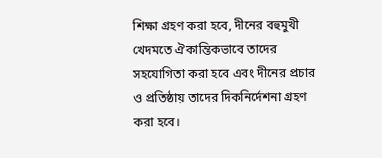শিক্ষা গ্রহণ করা হবে, দীনের বহুমুখী খেদমতে ঐকান্তিকভাবে তাদের সহযোগিতা করা হবে এবং দীনের প্রচার ও প্রতিষ্ঠায় তাদের দিকনির্দেশনা গ্রহণ করা হবে।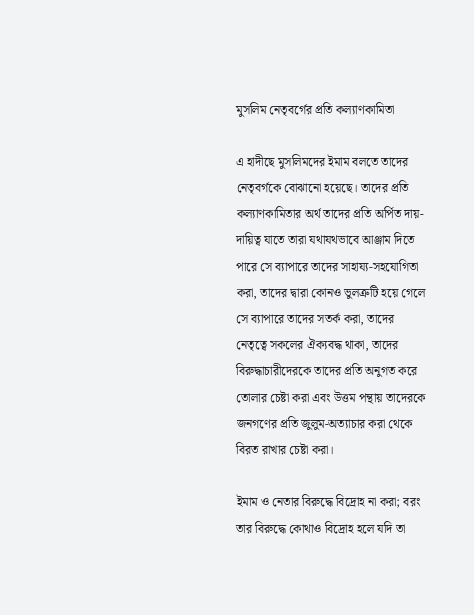মুসলিম নেতৃবর্গের প্রতি কল্যাণকামিতা

এ হাদীছে মুসলিমদের ইমাম বলতে তাদের নেতৃবর্গকে বোঝানো হয়েছে। তাদের প্রতি কল্যাণকামিতার অর্থ তাদের প্রতি অর্পিত দায়-দায়িত্ব যাতে তারা যথাযথভাবে আঞ্জাম দিতে পারে সে ব্যাপারে তাদের সাহায্য-সহযোগিতা করা, তাদের দ্বারা কোনও ভুলত্রুটি হয়ে গেলে সে ব্যাপারে তাদের সতর্ক করা, তাদের নেতৃত্বে সকলের ঐক্যবদ্ধ থাকা, তাদের বিরুদ্ধাচারীদেরকে তাদের প্রতি অনুগত করে তোলার চেষ্টা করা এবং উত্তম পন্থায় তাদেরকে জনগণের প্রতি জুলুম-অত্যাচার করা থেকে বিরত রাখার চেষ্টা করা।

ইমাম ও নেতার বিরুদ্ধে বিদ্রোহ না করা; বরং তার বিরুদ্ধে কোথাও বিদ্রোহ হলে যদি তা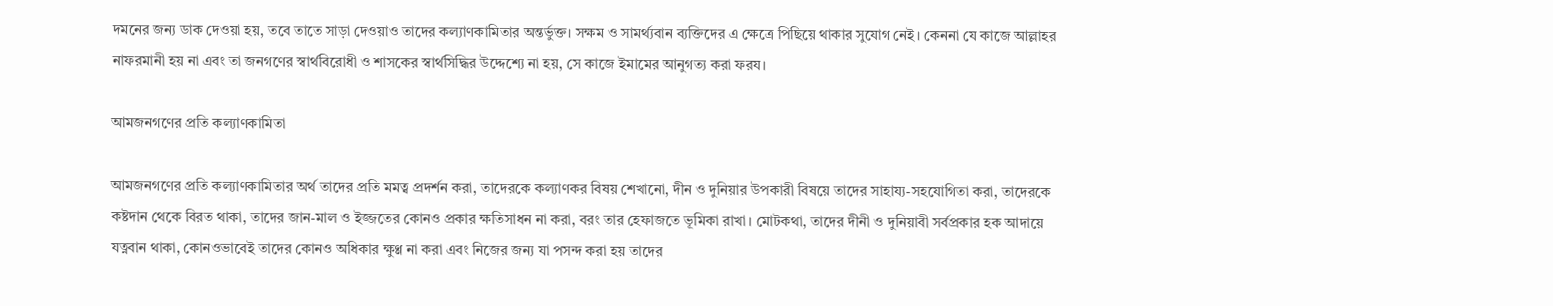দমনের জন্য ডাক দেওয়া হয়, তবে তাতে সাড়া দেওয়াও তাদের কল্যাণকামিতার অন্তর্ভুক্ত। সক্ষম ও সামর্থ্যবান ব্যক্তিদের এ ক্ষেত্রে পিছিয়ে থাকার সুযোগ নেই। কেননা যে কাজে আল্লাহর নাফরমানী হয় না এবং তা জনগণের স্বার্থবিরোধী ও শাসকের স্বার্থসিদ্ধির উদ্দেশ্যে না হয়, সে কাজে ইমামের আনুগত্য করা ফরয।

আমজনগণের প্রতি কল্যাণকামিতা

আমজনগণের প্রতি কল্যাণকামিতার অর্থ তাদের প্রতি মমত্ব প্রদর্শন করা, তাদেরকে কল্যাণকর বিষয় শেখানো, দীন ও দুনিয়ার উপকারী বিষয়ে তাদের সাহায্য-সহযোগিতা করা, তাদেরকে কষ্টদান থেকে বিরত থাকা, তাদের জান-মাল ও ইজ্জতের কোনও প্রকার ক্ষতিসাধন না করা, বরং তার হেফাজতে ভূমিকা রাখা। মোটকথা, তাদের দীনী ও দুনিয়াবী সর্বপ্রকার হক আদায়ে যত্নবান থাকা, কোনওভাবেই তাদের কোনও অধিকার ক্ষুণ্ণ না করা এবং নিজের জন্য যা পসন্দ করা হয় তাদের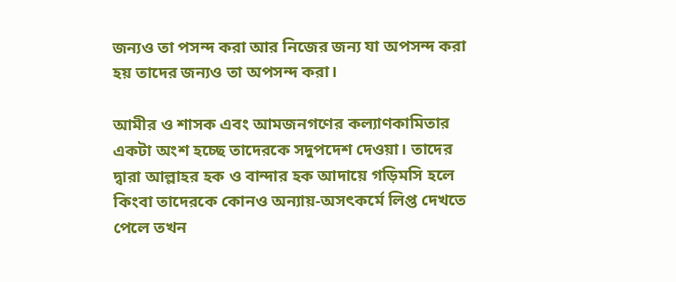জন্যও তা পসন্দ করা আর নিজের জন্য যা অপসন্দ করা হয় তাদের জন্যও তা অপসন্দ করা।

আমীর ও শাসক এবং আমজনগণের কল্যাণকামিতার একটা অংশ হচ্ছে তাদেরকে সদুপদেশ দেওয়া। তাদের দ্বারা আল্লাহর হক ও বান্দার হক আদায়ে গড়িমসি হলে কিংবা তাদেরকে কোনও অন্যায়-অসৎকর্মে লিপ্ত দেখতে পেলে তখন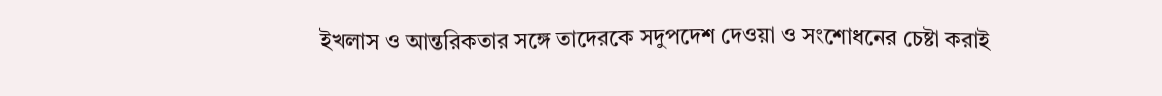ইখলাস ও আন্তরিকতার সঙ্গে তাদেরকে সদুপদেশ দেওয়া ও সংশোধনের চেষ্টা করাই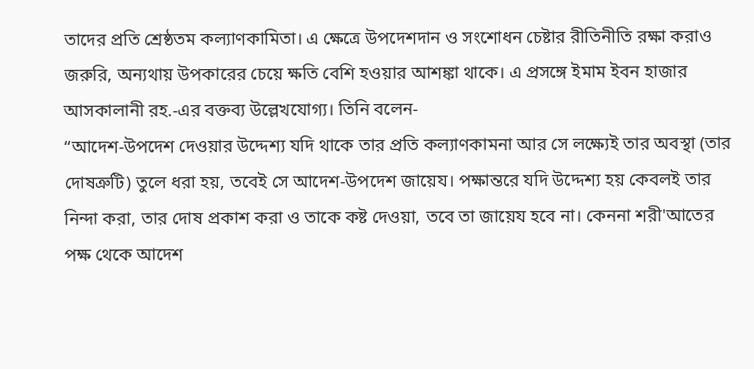তাদের প্রতি শ্রেষ্ঠতম কল্যাণকামিতা। এ ক্ষেত্রে উপদেশদান ও সংশোধন চেষ্টার রীতিনীতি রক্ষা করাও জরুরি, অন্যথায় উপকারের চেয়ে ক্ষতি বেশি হওয়ার আশঙ্কা থাকে। এ প্রসঙ্গে ইমাম ইবন হাজার আসকালানী রহ.-এর বক্তব্য উল্লেখযোগ্য। তিনি বলেন-
“আদেশ-উপদেশ দেওয়ার উদ্দেশ্য যদি থাকে তার প্রতি কল্যাণকামনা আর সে লক্ষ্যেই তার অবস্থা (তার দোষত্রুটি) তুলে ধরা হয়, তবেই সে আদেশ-উপদেশ জায়েয। পক্ষান্তরে যদি উদ্দেশ্য হয় কেবলই তার নিন্দা করা, তার দোষ প্রকাশ করা ও তাকে কষ্ট দেওয়া, তবে তা জায়েয হবে না। কেননা শরী'আতের পক্ষ থেকে আদেশ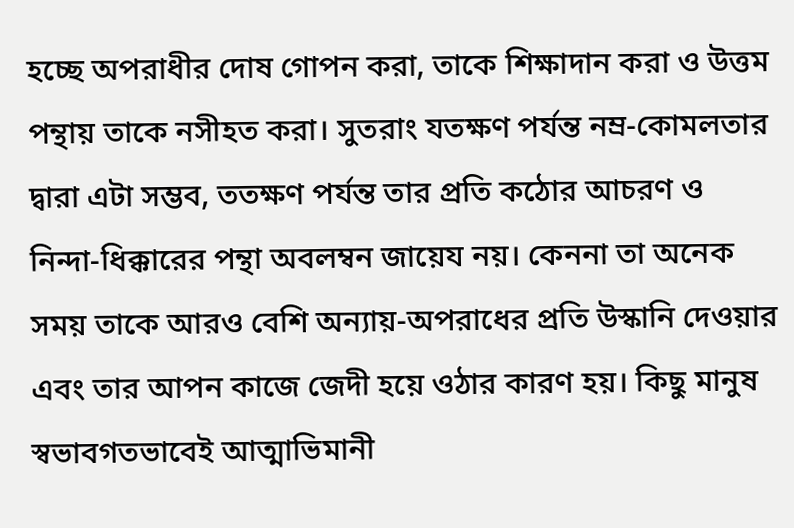হচ্ছে অপরাধীর দোষ গোপন করা, তাকে শিক্ষাদান করা ও উত্তম পন্থায় তাকে নসীহত করা। সুতরাং যতক্ষণ পর্যন্ত নম্র-কোমলতার দ্বারা এটা সম্ভব, ততক্ষণ পর্যন্ত তার প্রতি কঠোর আচরণ ও নিন্দা-ধিক্কারের পন্থা অবলম্বন জায়েয নয়। কেননা তা অনেক সময় তাকে আরও বেশি অন্যায়-অপরাধের প্রতি উস্কানি দেওয়ার এবং তার আপন কাজে জেদী হয়ে ওঠার কারণ হয়। কিছু মানুষ স্বভাবগতভাবেই আত্মাভিমানী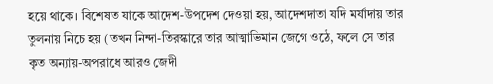হয়ে থাকে। বিশেষত যাকে আদেশ-উপদেশ দেওয়া হয়, আদেশদাতা যদি মর্যাদায় তার তুলনায় নিচে হয় (তখন নিন্দা-তিরস্কারে তার আত্মাভিমান জেগে ওঠে, ফলে সে তার কৃত অন্যায়-অপরাধে আরও জেদী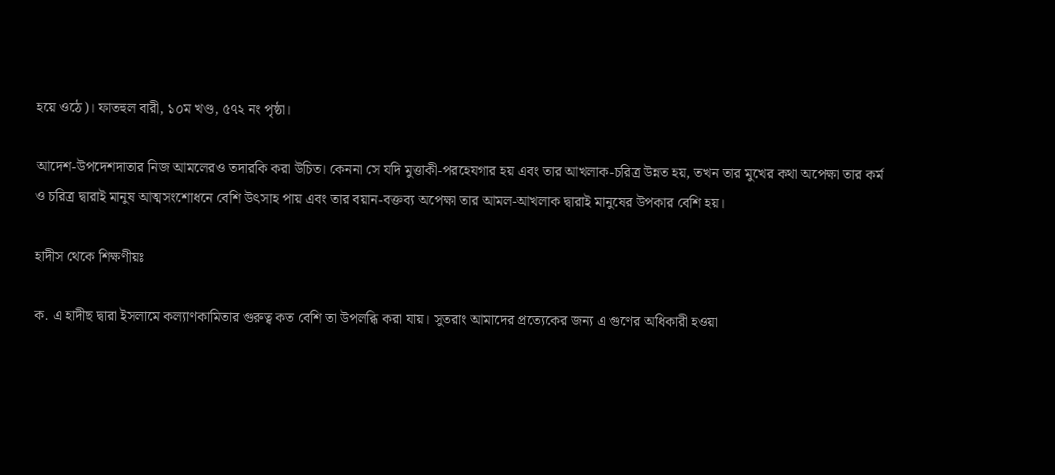হয়ে ওঠে)। ফাতহুল বারী, ১০ম খণ্ড, ৫৭২ নং পৃষ্ঠা।

আদেশ-উপদেশদাতার নিজ আমলেরও তদারকি করা উচিত। কেননা সে যদি মুত্তাকী-পরহেযগার হয় এবং তার আখলাক-চরিত্র উন্নত হয়, তখন তার মুখের কথা অপেক্ষা তার কর্ম ও চরিত্র দ্বারাই মানুষ আত্মসংশোধনে বেশি উৎসাহ পায় এবং তার বয়ান-বক্তব্য অপেক্ষা তার আমল-আখলাক দ্বারাই মানুষের উপকার বেশি হয়।

হাদীস থেকে শিক্ষণীয়ঃ

ক. এ হাদীছ দ্বারা ইসলামে কল্যাণকামিতার গুরুত্ব কত বেশি তা উপলব্ধি করা যায়। সুতরাং আমাদের প্রত্যেকের জন্য এ গুণের অধিকারী হওয়া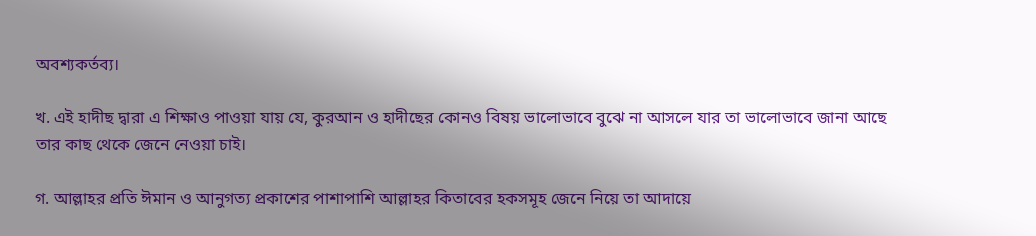অবশ্যকর্তব্য।

খ. এই হাদীছ দ্বারা এ শিক্ষাও পাওয়া যায় যে, কুরআন ও হাদীছের কোনও বিষয় ভালোভাবে বুঝে না আসলে যার তা ভালোভাবে জানা আছে তার কাছ থেকে জেনে নেওয়া চাই।

গ. আল্লাহর প্রতি ঈমান ও আনুগত্য প্রকাশের পাশাপাশি আল্লাহর কিতাবের হকসমূহ জেনে নিয়ে তা আদায়ে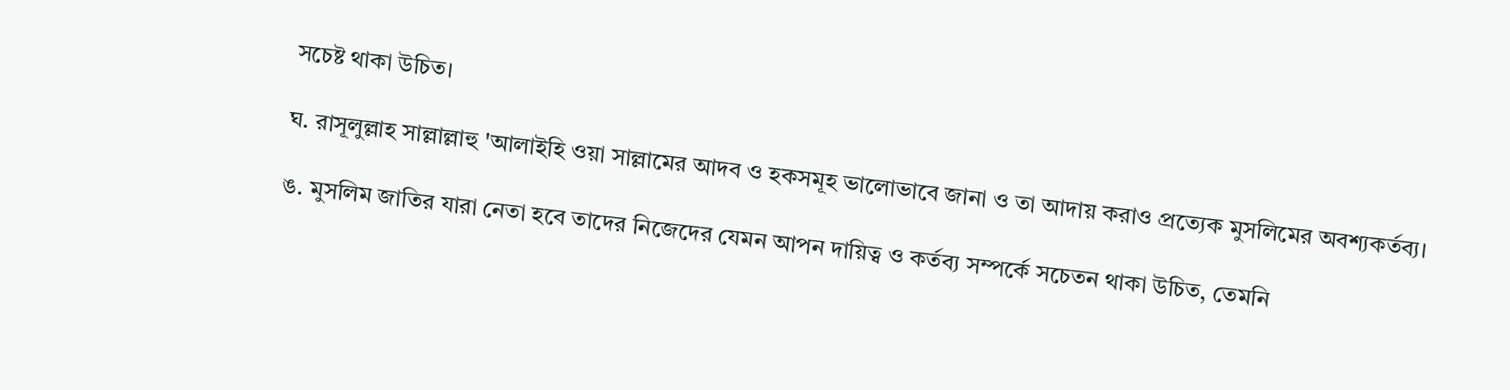সচেষ্ট থাকা উচিত।

ঘ. রাসূলুল্লাহ সাল্লাল্লাহু 'আলাইহি ওয়া সাল্লামের আদব ও হকসমূহ ভালোভাবে জানা ও তা আদায় করাও প্রত্যেক মুসলিমের অবশ্যকর্তব্য।

ঙ. মুসলিম জাতির যারা নেতা হবে তাদের নিজেদের যেমন আপন দায়িত্ব ও কর্তব্য সম্পর্কে সচেতন থাকা উচিত, তেমনি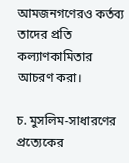আমজনগণেরও কর্তব্য তাদের প্রতি কল্যাণকামিতার আচরণ করা।

চ. মুসলিম-সাধারণের প্রত্যেকের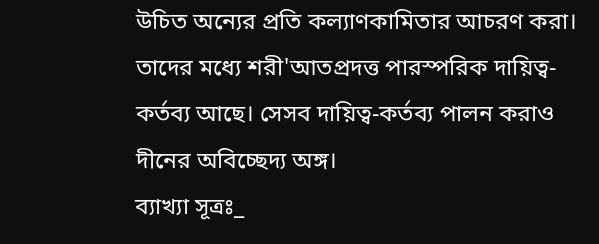উচিত অন্যের প্রতি কল্যাণকামিতার আচরণ করা। তাদের মধ্যে শরী'আতপ্রদত্ত পারস্পরিক দায়িত্ব-কর্তব্য আছে। সেসব দায়িত্ব-কর্তব্য পালন করাও দীনের অবিচ্ছেদ্য অঙ্গ।
ব্যাখ্যা সূত্রঃ_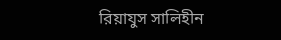রিয়াযুস সালিহীন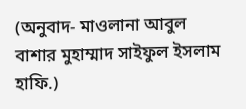(অনুবাদ- মাওলানা আবুল বাশার মুহাম্মাদ সাইফুল ইসলাম হাফি.)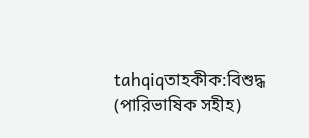tahqiqতাহকীক:বিশুদ্ধ (পারিভাষিক সহীহ)